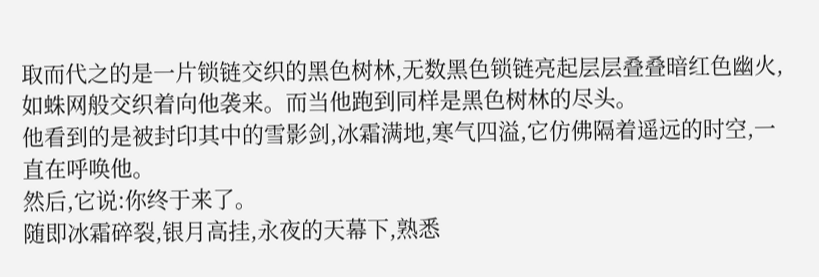取而代之的是一片锁链交织的黑色树林,无数黑色锁链亮起层层叠叠暗红色幽火,如蛛网般交织着向他袭来。而当他跑到同样是黑色树林的尽头。
他看到的是被封印其中的雪影剑,冰霜满地,寒气四溢,它仿佛隔着遥远的时空,一直在呼唤他。
然后,它说:你终于来了。
随即冰霜碎裂,银月高挂,永夜的天幕下,熟悉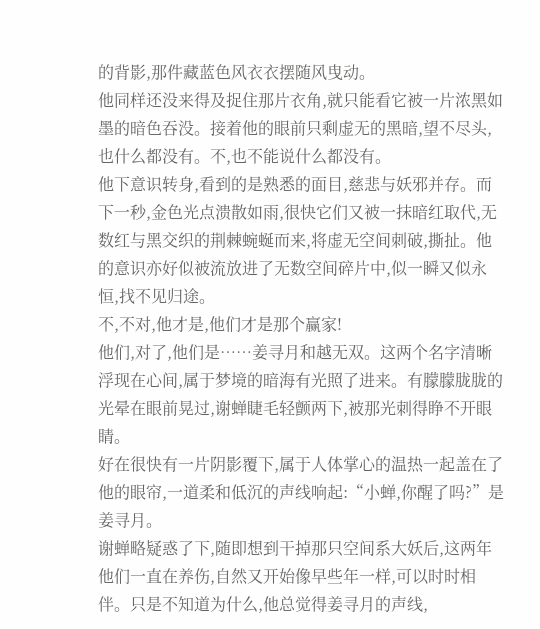的背影,那件藏蓝色风衣衣摆随风曳动。
他同样还没来得及捉住那片衣角,就只能看它被一片浓黑如墨的暗色吞没。接着他的眼前只剩虚无的黑暗,望不尽头,也什么都没有。不,也不能说什么都没有。
他下意识转身,看到的是熟悉的面目,慈悲与妖邪并存。而下一秒,金色光点溃散如雨,很快它们又被一抹暗红取代,无数红与黑交织的荆棘蜿蜒而来,将虚无空间刺破,撕扯。他的意识亦好似被流放进了无数空间碎片中,似一瞬又似永恒,找不见归途。
不,不对,他才是,他们才是那个赢家!
他们,对了,他们是……姜寻月和越无双。这两个名字清晰浮现在心间,属于梦境的暗海有光照了进来。有朦朦胧胧的光晕在眼前晃过,谢蝉睫毛轻颤两下,被那光刺得睁不开眼睛。
好在很快有一片阴影覆下,属于人体掌心的温热一起盖在了他的眼帘,一道柔和低沉的声线响起:“小蝉,你醒了吗?”是姜寻月。
谢蝉略疑惑了下,随即想到干掉那只空间系大妖后,这两年他们一直在养伤,自然又开始像早些年一样,可以时时相伴。只是不知道为什么,他总觉得姜寻月的声线,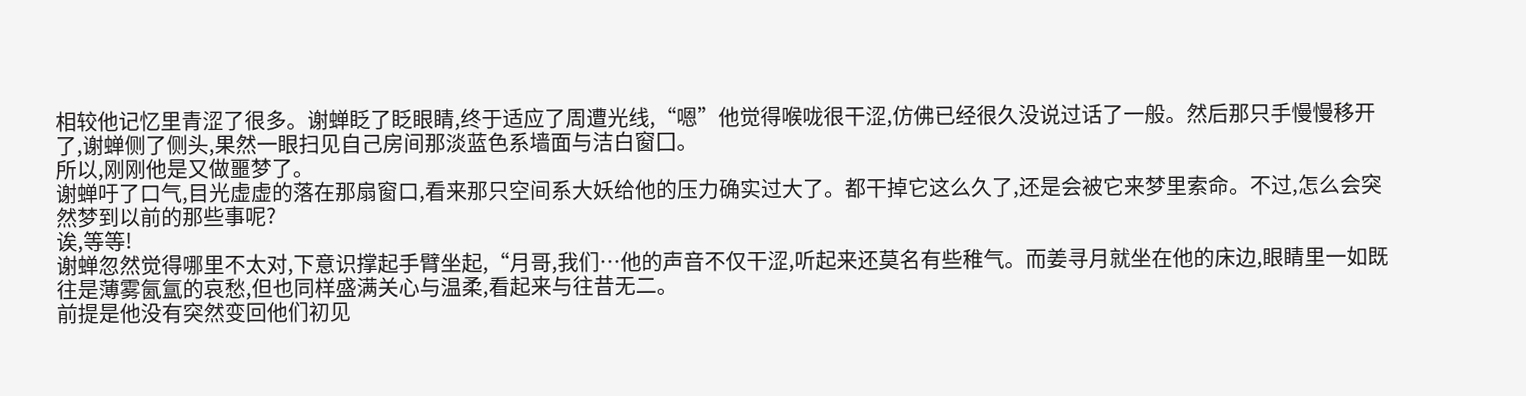相较他记忆里青涩了很多。谢蝉眨了眨眼睛,终于适应了周遭光线,“嗯”他觉得喉咙很干涩,仿佛已经很久没说过话了一般。然后那只手慢慢移开了,谢蝉侧了侧头,果然一眼扫见自己房间那淡蓝色系墙面与洁白窗囗。
所以,刚刚他是又做噩梦了。
谢蝉吁了口气,目光虚虚的落在那扇窗口,看来那只空间系大妖给他的压力确实过大了。都干掉它这么久了,还是会被它来梦里索命。不过,怎么会突然梦到以前的那些事呢?
诶,等等!
谢蝉忽然觉得哪里不太对,下意识撑起手臂坐起,“月哥,我们…他的声音不仅干涩,听起来还莫名有些稚气。而姜寻月就坐在他的床边,眼睛里一如既往是薄雾氤氲的哀愁,但也同样盛满关心与温柔,看起来与往昔无二。
前提是他没有突然变回他们初见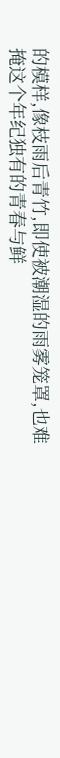的模样,像枝雨后青竹,即使被潮湿的雨雾笼罩,也难掩这个年纪独有的青春与鲜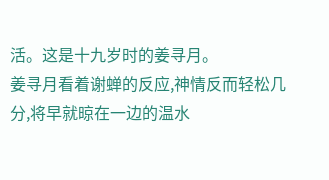活。这是十九岁时的姜寻月。
姜寻月看着谢蝉的反应,神情反而轻松几分,将早就晾在一边的温水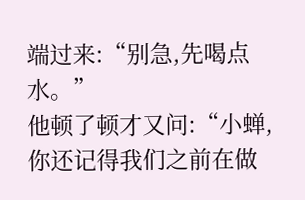端过来:“别急,先喝点水。”
他顿了顿才又问:“小蝉,你还记得我们之前在做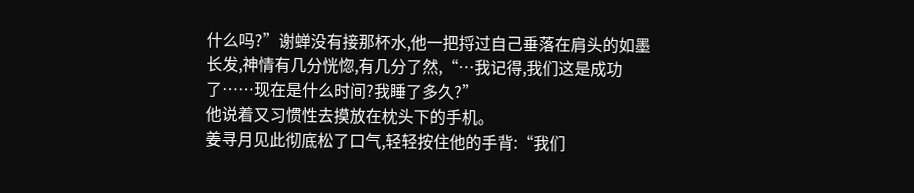什么吗?”谢蝉没有接那杯水,他一把捋过自己垂落在肩头的如墨长发,神情有几分恍惚,有几分了然,“…我记得,我们这是成功了……现在是什么时间?我睡了多久?”
他说着又习惯性去摸放在枕头下的手机。
姜寻月见此彻底松了口气,轻轻按住他的手背:“我们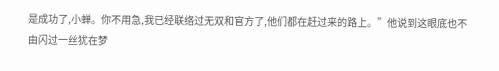是成功了,小蝉。你不用急,我已经联络过无双和官方了,他们都在赶过来的路上。”他说到这眼底也不由闪过一丝犹在梦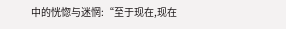中的恍惚与迷惘:“至于现在,现在